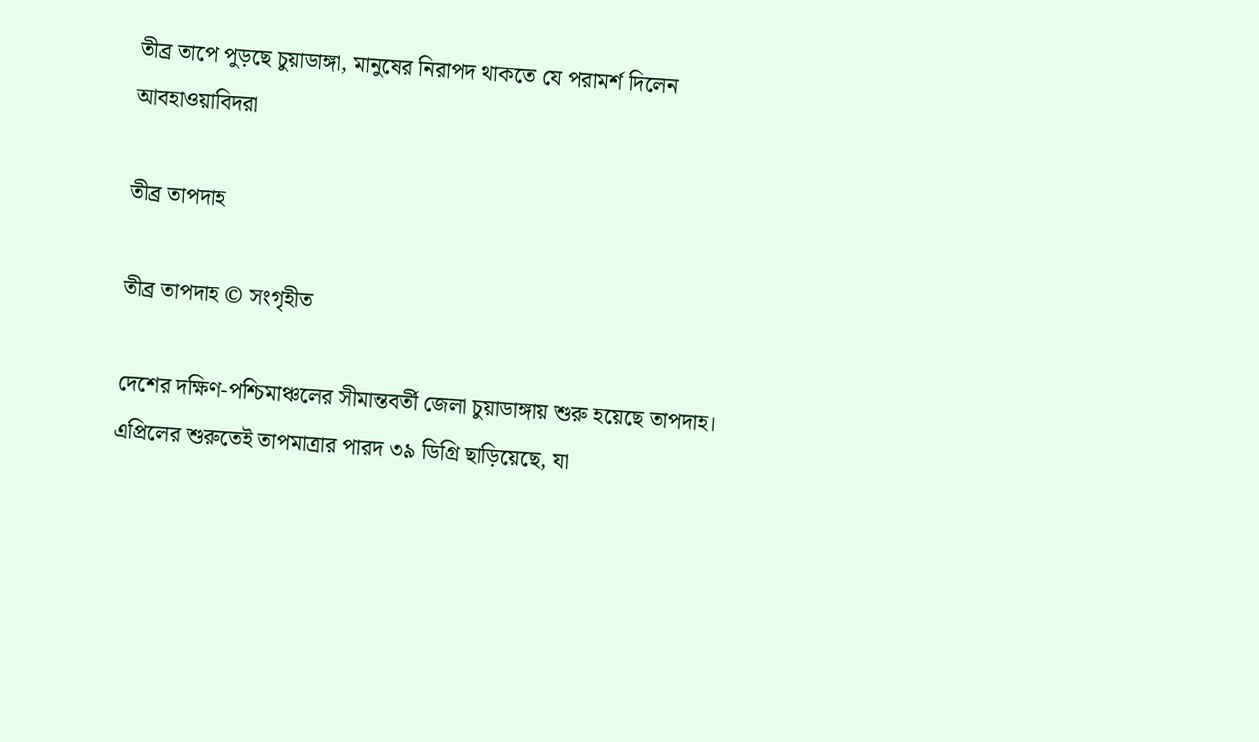তীব্র তাপে পুড়ছে চুয়াডাঙ্গা, মানুষের নিরাপদ থাকতে যে পরামর্শ দিলেন আবহাওয়াবিদরা

তীব্র তাপদাহ

তীব্র তাপদাহ © সংগৃহীত

দেশের দক্ষিণ-পশ্চিমাঞ্চলের সীমান্তবর্তী জেলা চুয়াডাঙ্গায় শুরু হয়েছে তাপদাহ। এপ্রিলের শুরুতেই তাপমাত্রার পারদ ৩৯ ডিগ্রি ছাড়িয়েছে, যা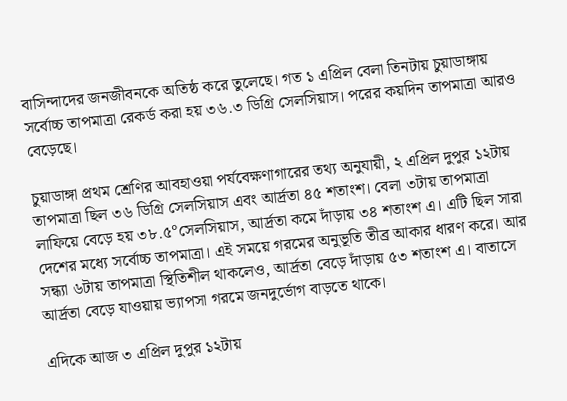বাসিন্দাদের জনজীবনকে অতিষ্ঠ করে তুলেছে। গত ১ এপ্রিল বেলা তিনটায় চুয়াডাঙ্গায় সর্বোচ্চ তাপমাত্রা রেকর্ড করা হয় ৩৬.৩ ডিগ্রি সেলসিয়াস। পরের কয়দিন তাপমাত্রা আরও বেড়েছে।

চুয়াডাঙ্গা প্রথম শ্রেণির আবহাওয়া পর্যবেক্ষণাগারের তথ্য অনুযায়ী, ২ এপ্রিল দুপুর ১২টায় তাপমাত্রা ছিল ৩৬ ডিগ্রি সেলসিয়াস এবং আর্দ্রতা ৪৫ শতাংশ। বেলা ৩টায় তাপমাত্রা লাফিয়ে বেড়ে হয় ৩৮.৫°সেলসিয়াস, আর্দ্রতা কমে দাঁড়ায় ৩৪ শতাংশ এ। এটি ছিল সারা দেশের মধ্যে সর্বোচ্চ তাপমাত্রা। এই সময়ে গরমের অনুভূতি তীব্র আকার ধারণ করে। আর সন্ধ্যা ৬টায় তাপমাত্রা স্থিতিশীল থাকলেও, আর্দ্রতা বেড়ে দাঁড়ায় ৫৩ শতাংশ এ। বাতাসে আর্দ্রতা বেড়ে যাওয়ায় ভ্যাপসা গরমে জনদুর্ভোগ বাড়তে থাকে।

এদিকে আজ ৩ এপ্রিল দুপুর ১২টায়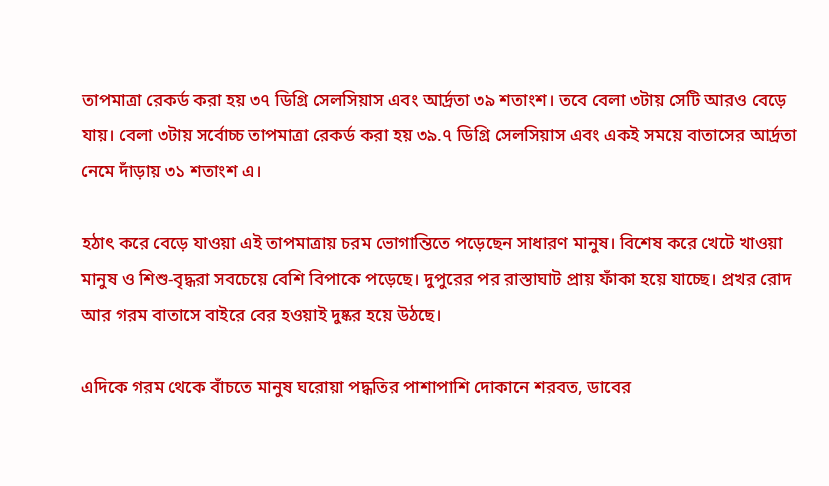তাপমাত্রা রেকর্ড করা হয় ৩৭ ডিগ্রি সেলসিয়াস এবং আর্দ্রতা ৩৯ শতাংশ। তবে বেলা ৩টায় সেটি আরও বেড়ে যায়। বেলা ৩টায় সর্বোচ্চ তাপমাত্রা রেকর্ড করা হয় ৩৯.৭ ডিগ্রি সেলসিয়াস এবং একই সময়ে বাতাসের আর্দ্রতা নেমে দাঁড়ায় ৩১ শতাংশ এ।

হঠাৎ করে বেড়ে যাওয়া এই তাপমাত্রায় চরম ভোগান্তিতে পড়েছেন সাধারণ মানুষ। বিশেষ করে খেটে খাওয়া মানুষ ও শিশু-বৃদ্ধরা সবচেয়ে বেশি বিপাকে পড়েছে। দুপুরের পর রাস্তাঘাট প্রায় ফাঁকা হয়ে যাচ্ছে। প্রখর রোদ আর গরম বাতাসে বাইরে বের হওয়াই দুষ্কর হয়ে উঠছে।

এদিকে গরম থেকে বাঁচতে মানুষ ঘরোয়া পদ্ধতির পাশাপাশি দোকানে শরবত, ডাবের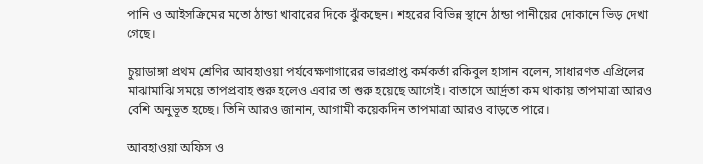পানি ও আইসক্রিমের মতো ঠান্ডা খাবারের দিকে ঝুঁকছেন। শহরের বিভিন্ন স্থানে ঠান্ডা পানীয়ের দোকানে ভিড় দেখা গেছে।

চুয়াডাঙ্গা প্রথম শ্রেণির আবহাওয়া পর্যবেক্ষণাগারের ভারপ্রাপ্ত কর্মকর্তা রকিবুল হাসান বলেন, সাধারণত এপ্রিলের মাঝামাঝি সময়ে তাপপ্রবাহ শুরু হলেও এবার তা শুরু হয়েছে আগেই। বাতাসে আর্দ্রতা কম থাকায় তাপমাত্রা আরও বেশি অনুভূত হচ্ছে। তিনি আরও জানান, আগামী কয়েকদিন তাপমাত্রা আরও বাড়তে পারে।

আবহাওয়া অফিস ও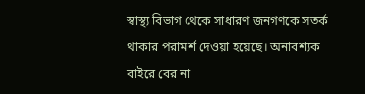স্বাস্থ্য বিভাগ থেকে সাধারণ জনগণকে সতর্ক থাকার পরামর্শ দেওয়া হয়েছে। অনাবশ্যক বাইরে বের না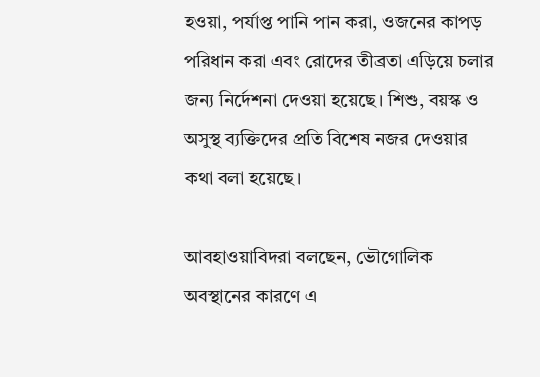হওয়া, পর্যাপ্ত পানি পান করা, ওজনের কাপড় পরিধান করা এবং রোদের তীব্রতা এড়িয়ে চলার জন্য নির্দেশনা দেওয়া হয়েছে। শিশু, বয়স্ক ও অসুস্থ ব্যক্তিদের প্রতি বিশেষ নজর দেওয়ার কথা বলা হয়েছে।

আবহাওয়াবিদরা বলছেন, ভৌগোলিক অবস্থানের কারণে এ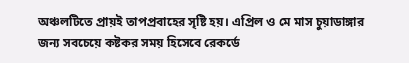অঞ্চলটিতে প্রায়ই তাপপ্রবাহের সৃষ্টি হয়। এপ্রিল ও মে মাস চুয়াডাঙ্গার জন্য সবচেয়ে কষ্টকর সময় হিসেবে রেকর্ডে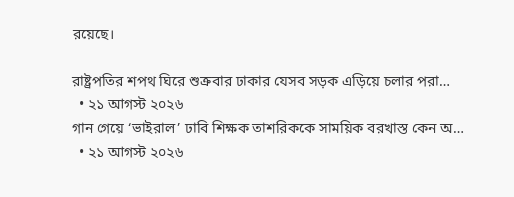রয়েছে।

রাষ্ট্রপতির শপথ ঘিরে শুক্রবার ঢাকার যেসব সড়ক এড়িয়ে চলার পরা…
  • ২১ আগস্ট ২০২৬
গান গেয়ে ‘ভাইরাল’ ঢাবি শিক্ষক তাশরিককে সাময়িক বরখাস্ত কেন অ…
  • ২১ আগস্ট ২০২৬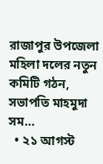রাজাপুর উপজেলা মহিলা দলের নতুন কমিটি গঠন, সভাপতি মাহমুদা সম…
  • ২১ আগস্ট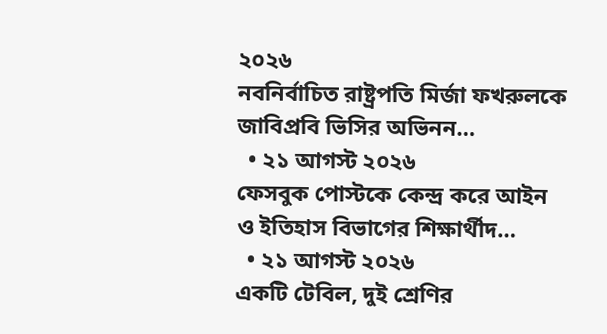২০২৬
নবনির্বাচিত রাষ্ট্রপতি মির্জা ফখরুলকে জাবিপ্রবি ভিসির অভিনন…
  • ২১ আগস্ট ২০২৬
ফেসবুক পোস্টকে কেন্দ্র করে আইন ও ইতিহাস বিভাগের শিক্ষার্থীদ…
  • ২১ আগস্ট ২০২৬
একটি টেবিল, দুই শ্রেণির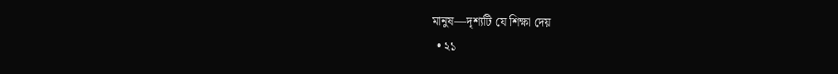মানুষ—দৃশ্যটি যে শিক্ষা দেয়
  • ২১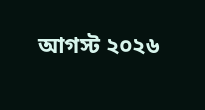আগস্ট ২০২৬